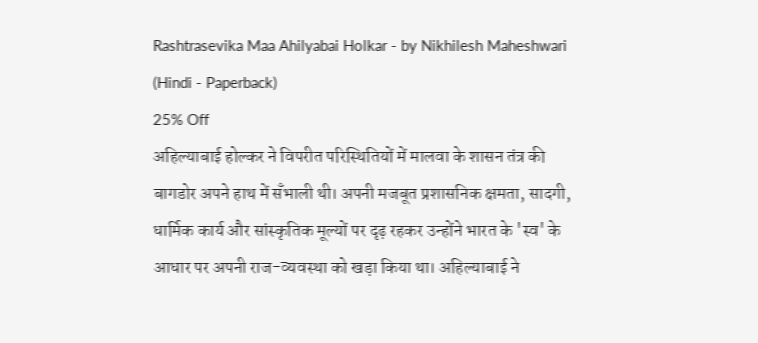Rashtrasevika Maa Ahilyabai Holkar - by Nikhilesh Maheshwari (Hindi - Paperback)
25% Off
अहिल्याबाई होल्कर ने विपरीत परिस्थितियों में मालवा के शासन तंत्र की बागडोर अपने हाथ में सँभाली थी। अपनी मजबूत प्रशासनिक क्षमता, सादगी, धार्मिक कार्य और सांस्कृतिक मूल्यों पर दृढ़ रहकर उन्होंने भारत के 'स्व' के आधार पर अपनी राज-व्यवस्था को खड़ा किया था। अहिल्याबाई ने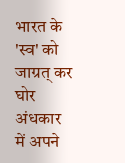भारत के 'स्व' को जाग्रत् कर घोर अंधकार में अपने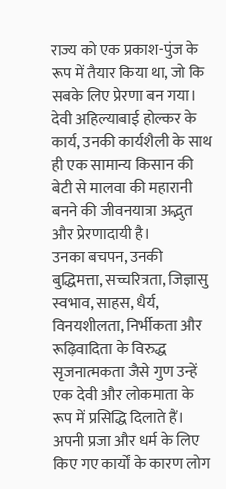राज्य को एक प्रकाश-पुंज के रूप में तैयार किया था, जो कि सबके लिए प्रेरणा बन गया। देवी अहिल्याबाई होल्कर के कार्य, उनकी कार्यशैली के साथ ही एक सामान्य किसान की बेटी से मालवा की महारानी बनने की जीवनयात्रा अद्भुत और प्रेरणादायी है।
उनका बचपन, उनकी बुद्धिमत्ता, सच्चरित्रता, जिज्ञासु स्वभाव, साहस, धैर्य, विनयशीलता, निर्भीकता और रूढ़िवादिता के विरुद्ध सृजनात्मकता जैसे गुण उन्हें एक देवी और लोकमाता के रूप में प्रसिद्धि दिलाते हैं। अपनी प्रजा और धर्म के लिए किए गए कार्यों के कारण लोग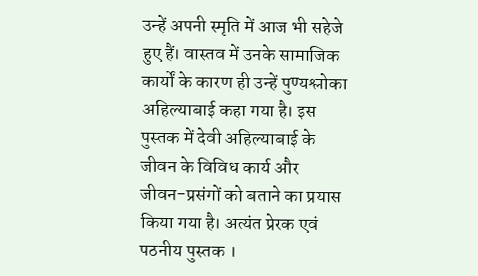उन्हें अपनी स्मृति में आज भी सहेजे हुए हैं। वास्तव में उनके सामाजिक कार्यों के कारण ही उन्हें पुण्यश्लोका अहिल्याबाई कहा गया है। इस पुस्तक में देवी अहिल्याबाई के जीवन के विविध कार्य और जीवन-प्रसंगों को बताने का प्रयास किया गया है। अत्यंत प्रेरक एवं पठनीय पुस्तक ।